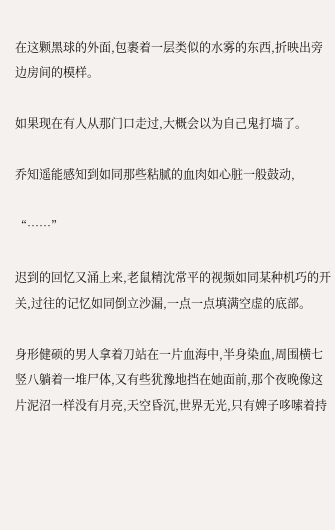在这颗黑球的外面,包裹着一层类似的水雾的东西,折映出旁边房间的模样。

如果现在有人从那门口走过,大概会以为自己鬼打墙了。

乔知遥能感知到如同那些粘腻的血肉如心脏一般鼓动,

“……”

迟到的回忆又涌上来,老鼠精沈常平的视频如同某种机巧的开关,过往的记忆如同倒立沙漏,一点一点填满空虚的底部。

身形健硕的男人拿着刀站在一片血海中,半身染血,周围横七竖八躺着一堆尸体,又有些犹豫地挡在她面前,那个夜晚像这片泥沼一样没有月亮,天空昏沉,世界无光,只有婢子哆嗦着持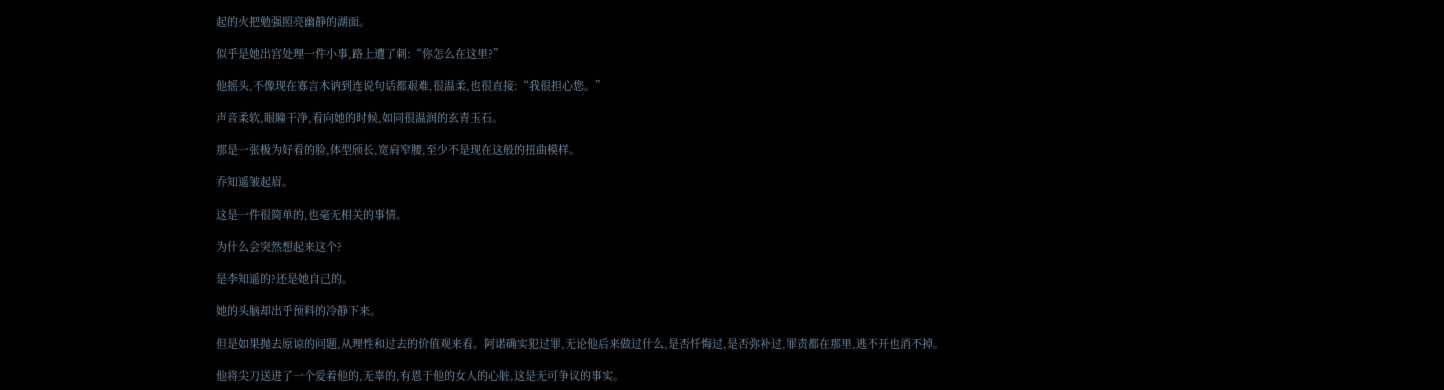起的火把勉强照亮幽静的湖面。

似乎是她出宫处理一件小事,路上遭了刺:“你怎么在这里?”

他摇头,不像现在寡言木讷到连说句话都艰难,很温柔,也很直接:“我很担心您。”

声音柔软,眼瞳干净,看向她的时候,如同很温润的玄青玉石。

那是一张极为好看的脸,体型颀长,宽肩窄腰,至少不是现在这般的扭曲模样。

乔知遥皱起眉。

这是一件很简单的,也毫无相关的事情。

为什么会突然想起来这个?

是李知遥的?还是她自己的。

她的头脑却出乎预料的冷静下来。

但是如果抛去原谅的问题,从理性和过去的价值观来看。阿诺确实犯过罪,无论他后来做过什么,是否忏悔过,是否弥补过,罪责都在那里,逃不开也消不掉。

他将尖刀送进了一个爱着他的,无辜的,有恩于他的女人的心脏,这是无可争议的事实。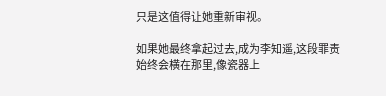只是这值得让她重新审视。

如果她最终拿起过去,成为李知遥,这段罪责始终会横在那里,像瓷器上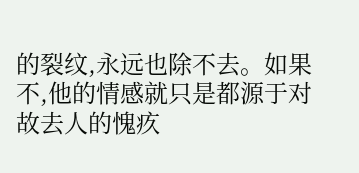的裂纹,永远也除不去。如果不,他的情感就只是都源于对故去人的愧疚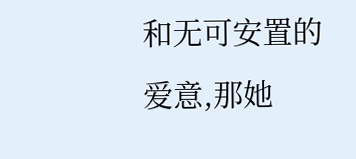和无可安置的爱意,那她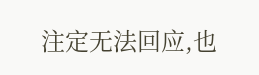注定无法回应,也